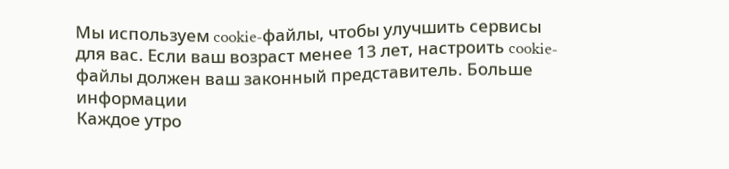Мы используем cookie-файлы, чтобы улучшить сервисы для вас. Если ваш возраст менее 13 лет, настроить cookie-файлы должен ваш законный представитель. Больше информации
Каждое утро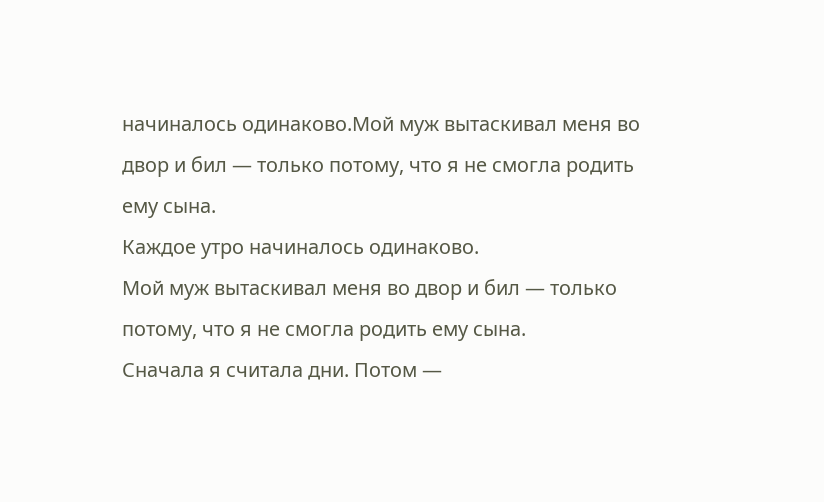начиналось одинаково.Мой муж вытаскивал меня во двор и бил — только потому, что я не смогла родить ему сына.
Каждое утро начиналось одинаково.
Мой муж вытаскивал меня во двор и бил — только потому, что я не смогла родить ему сына.
Сначала я считала дни. Потом —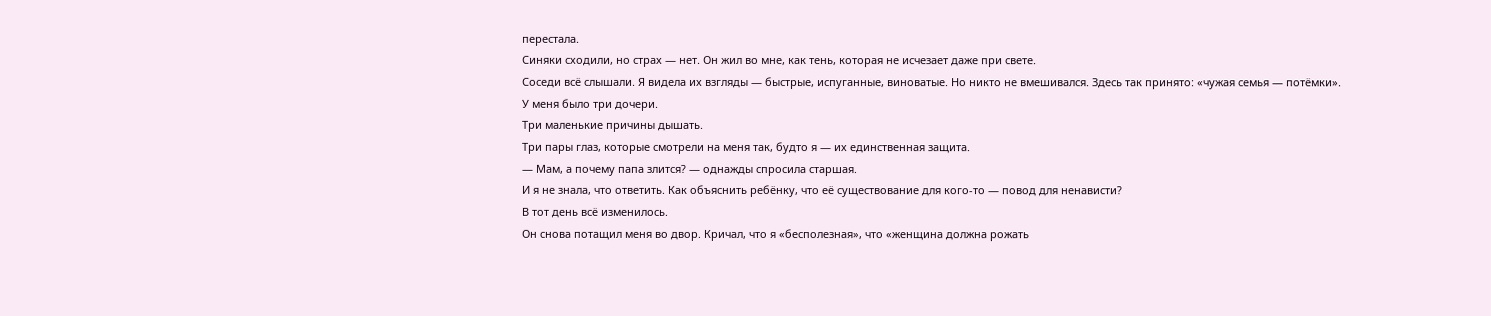перестала.
Синяки сходили, но страх — нет. Он жил во мне, как тень, которая не исчезает даже при свете.
Соседи всё слышали. Я видела их взгляды — быстрые, испуганные, виноватые. Но никто не вмешивался. Здесь так принято: «чужая семья — потёмки».
У меня было три дочери.
Три маленькие причины дышать.
Три пары глаз, которые смотрели на меня так, будто я — их единственная защита.
— Мам, а почему папа злится? — однажды спросила старшая.
И я не знала, что ответить. Как объяснить ребёнку, что её существование для кого-то — повод для ненависти?
В тот день всё изменилось.
Он снова потащил меня во двор. Кричал, что я «бесполезная», что «женщина должна рожать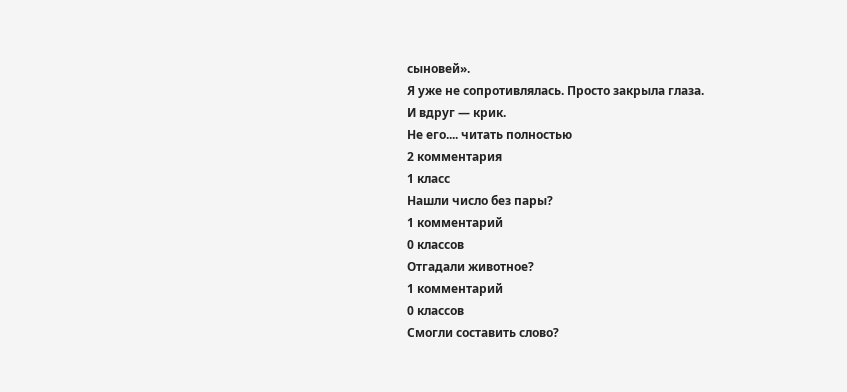сыновей».
Я уже не сопротивлялась. Просто закрыла глаза.
И вдруг — крик.
Не его.... читать полностью
2 комментария
1 класс
Нашли число без пары?
1 комментарий
0 классов
Отгадали животное?
1 комментарий
0 классов
Смогли составить слово?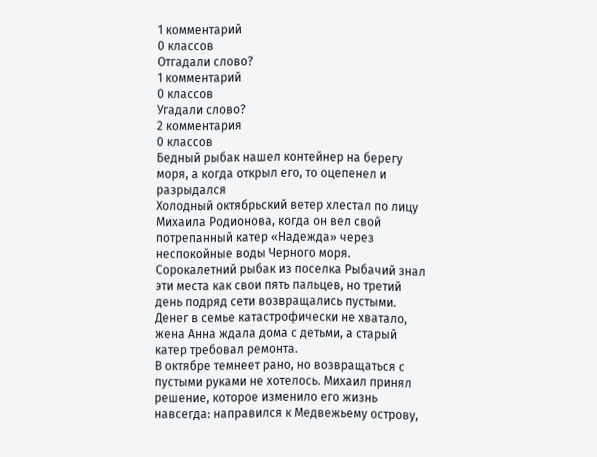1 комментарий
0 классов
Отгадали слово?
1 комментарий
0 классов
Угадали слово?
2 комментария
0 классов
Бедный рыбак нашел контейнер на берегу моря, а когда открыл его, то оцепенел и разрыдался
Холодный октябрьский ветер хлестал по лицу Михаила Родионова, когда он вел свой потрепанный катер «Надежда» через неспокойные воды Черного моря. Сорокалетний рыбак из поселка Рыбачий знал эти места как свои пять пальцев, но третий день подряд сети возвращались пустыми. Денег в семье катастрофически не хватало, жена Анна ждала дома с детьми, а старый катер требовал ремонта.
В октябре темнеет рано, но возвращаться с пустыми руками не хотелось. Михаил принял решение, которое изменило его жизнь навсегда: направился к Медвежьему острову,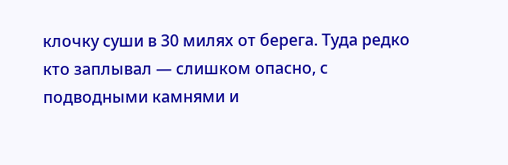клочку суши в 30 милях от берега. Туда редко кто заплывал — слишком опасно, с подводными камнями и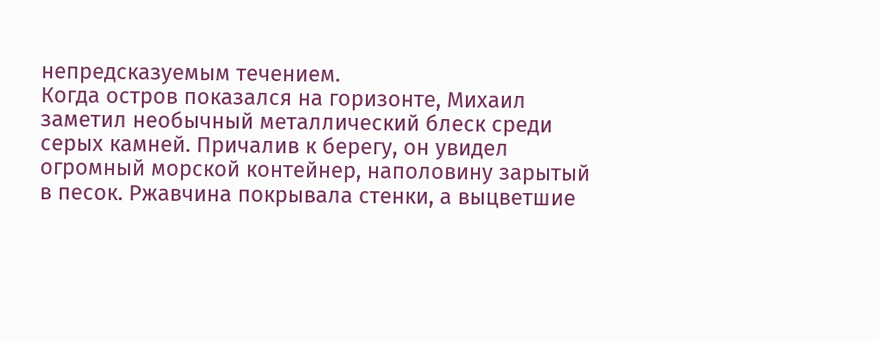непредсказуемым течением.
Когда остров показался на горизонте, Михаил заметил необычный металлический блеск среди серых камней. Причалив к берегу, он увидел огромный морской контейнер, наполовину зарытый в песок. Ржавчина покрывала стенки, а выцветшие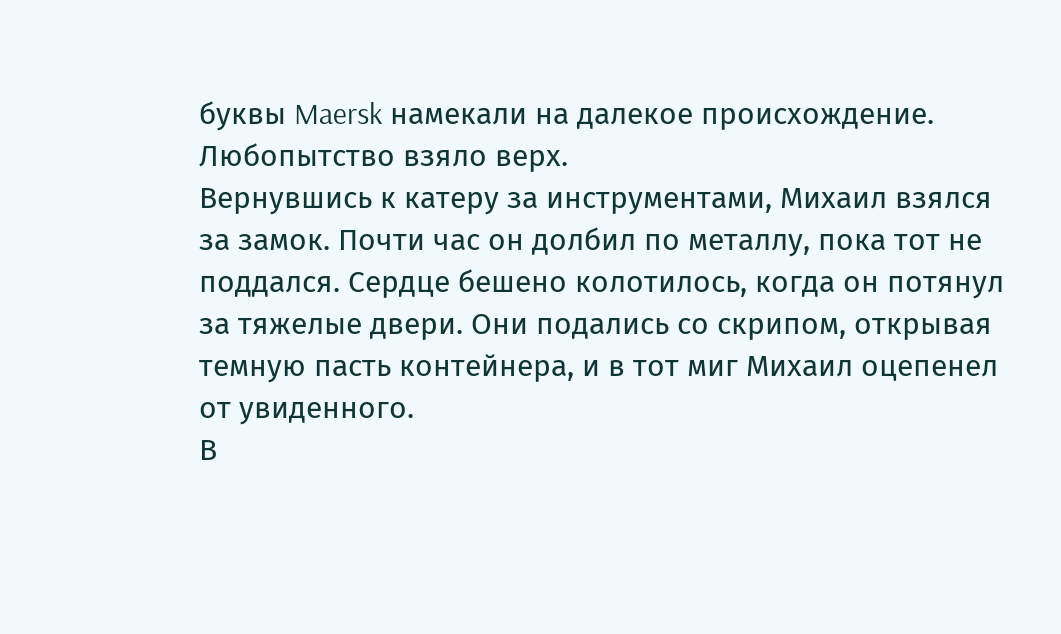буквы Maersk намекали на далекое происхождение. Любопытство взяло верх.
Вернувшись к катеру за инструментами, Михаил взялся за замок. Почти час он долбил по металлу, пока тот не поддался. Сердце бешено колотилось, когда он потянул за тяжелые двери. Они подались со скрипом, открывая темную пасть контейнера, и в тот миг Михаил оцепенел от увиденного.
В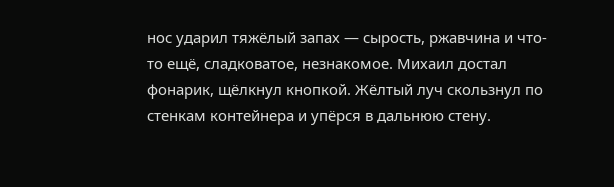нос ударил тяжёлый запах — сырость, ржавчина и что-то ещё, сладковатое, незнакомое. Михаил достал фонарик, щёлкнул кнопкой. Жёлтый луч скользнул по стенкам контейнера и упёрся в дальнюю стену.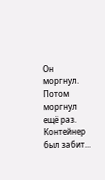Он моргнул. Потом моргнул ещё раз. Контейнер был забит...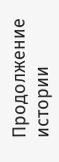Продолжение истории